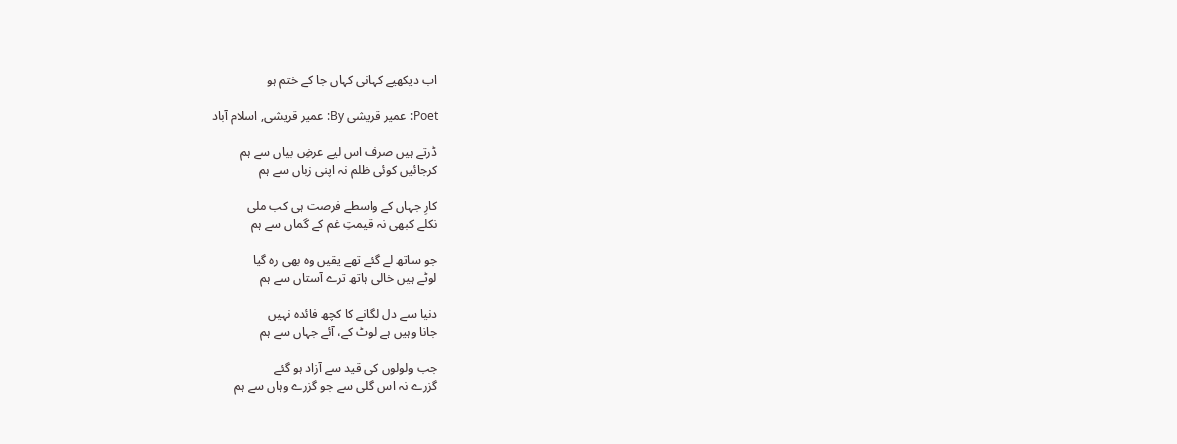اب دیکھیے کہانی کہاں جا کے ختم ہو

Poet: عمیر قریشی By: عمیر قریشی, اسلام آباد

ڈرتے ہیں صرف اس لیے عرضِ بیاں سے ہم
کرجائیں کوئی ظلم نہ اپنی زباں سے ہم

کارِ جہاں کے واسطے فرصت ہی کب ملی
نکلے کبھی نہ قیمتِ غم کے گماں سے ہم

جو ساتھ لے گئے تھے یقیں وہ بھی رہ گیا
لوٹے ہیں خالی ہاتھ ترے آستاں سے ہم

دنیا سے دل لگانے کا کچھ فائدہ نہیں
جانا وہیں ہے لوٹ کے، آئے جہاں سے ہم

جب ولولوں کی قید سے آزاد ہو گئے
گزرے نہ اس گلی سے جو گزرے وہاں سے ہم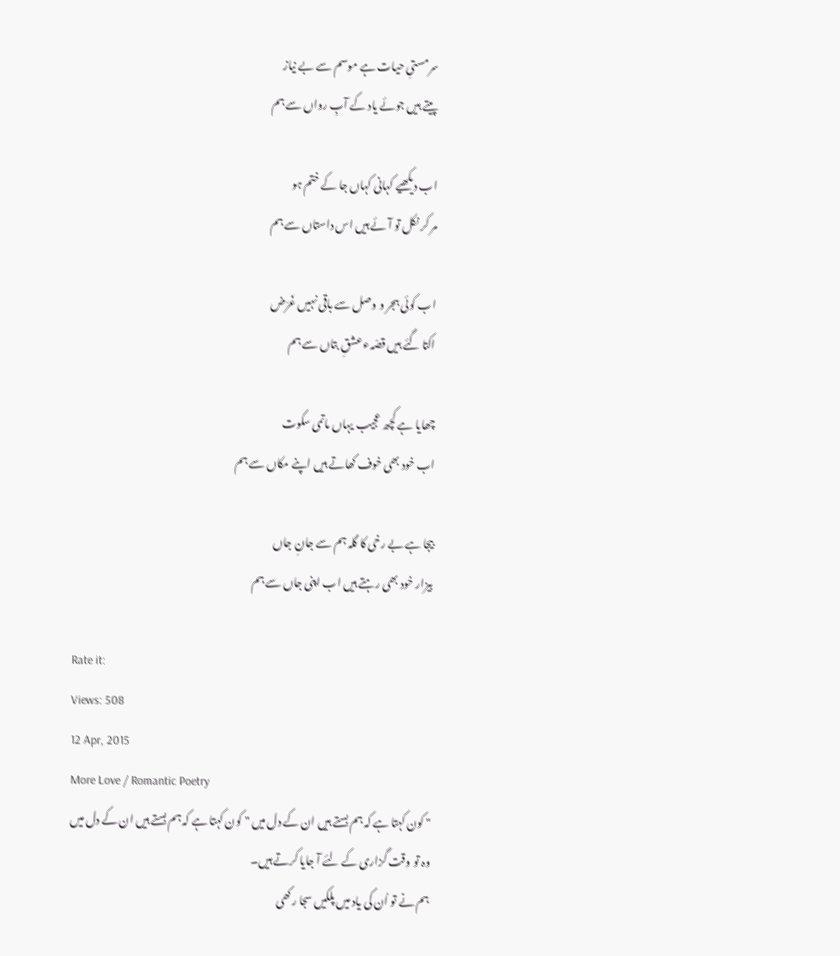سرمستیِ حیات ہے موسم سے بے نیاز
پیتے ہیں جوئے یاد کے آبِ رواں سے ہم

اب دیکھیے کہانی کہاں جا کے ختم ہو
مر کر نکل تو آئے ہیں اس داستاں سے ہم

اب کوئی ہجر و وصل سے باقی نہیں غَرَض
اکتا گئے ہیں قصّہء عشقِ بتاں سے ہم

چھایا ہے کچھ عجیب یہاں ماتمی سکوت
اب خود بھی خوف کھاتے ہیں اپنے مکاں سے ہم

بیجا ہے بے رخی کا گلہ ہم سے جانِ جاں
بیزار خود بھی رہتے ہیں اب اپنی جاں سے ہم

Rate it:
Views: 508
12 Apr, 2015
More Love / Romantic Poetry
" کون کہتا ہے کہ ہم بستے ہیں ان کے دل میں " کون کہتا ہے کہ ہم بستے ہیں ان کے دل میں
وہ تو وقت گزاری کے لئے آ جایا کرتے ہیں۔
ہم نے تو اُن کی یاد میں پلکیں سجا رکھی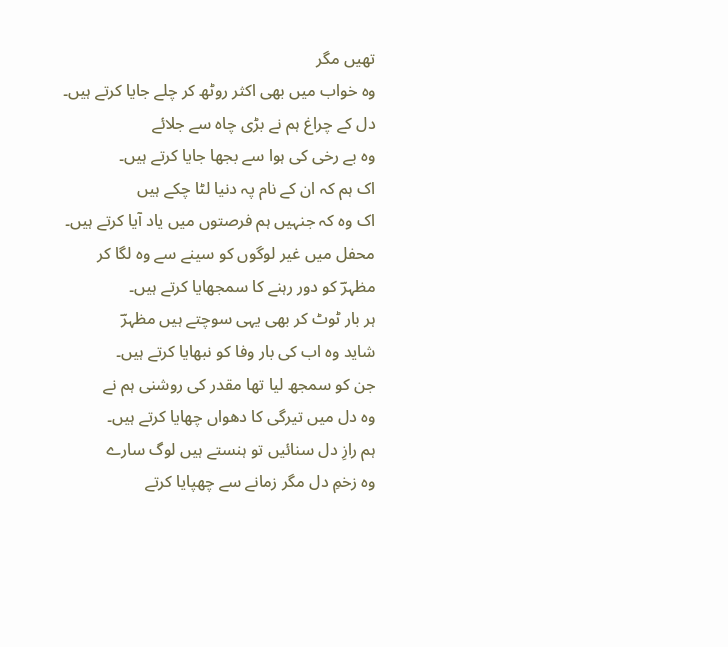تھیں مگر
وہ خواب میں بھی اکثر روٹھ کر چلے جایا کرتے ہیں۔
دل کے چراغ ہم نے بڑی چاہ سے جلائے
وہ بے رخی کی ہوا سے بجھا جایا کرتے ہیں۔
اک ہم کہ ان کے نام پہ دنیا لٹا چکے ہیں
اک وہ کہ جنہیں ہم فرصتوں میں یاد آیا کرتے ہیں۔
محفل میں غیر لوگوں کو سینے سے وہ لگا کر
مظہرؔ کو دور رہنے کا سمجھایا کرتے ہیں۔
ہر بار ٹوٹ کر بھی یہی سوچتے ہیں مظہرؔ
شاید وہ اب کی بار وفا کو نبھایا کرتے ہیں۔
جن کو سمجھ لیا تھا مقدر کی روشنی ہم نے
وہ دل میں تیرگی کا دھواں چھایا کرتے ہیں۔
ہم رازِ دل سنائیں تو ہنستے ہیں لوگ سارے
وہ زخمِ دل مگر زمانے سے چھپایا کرتے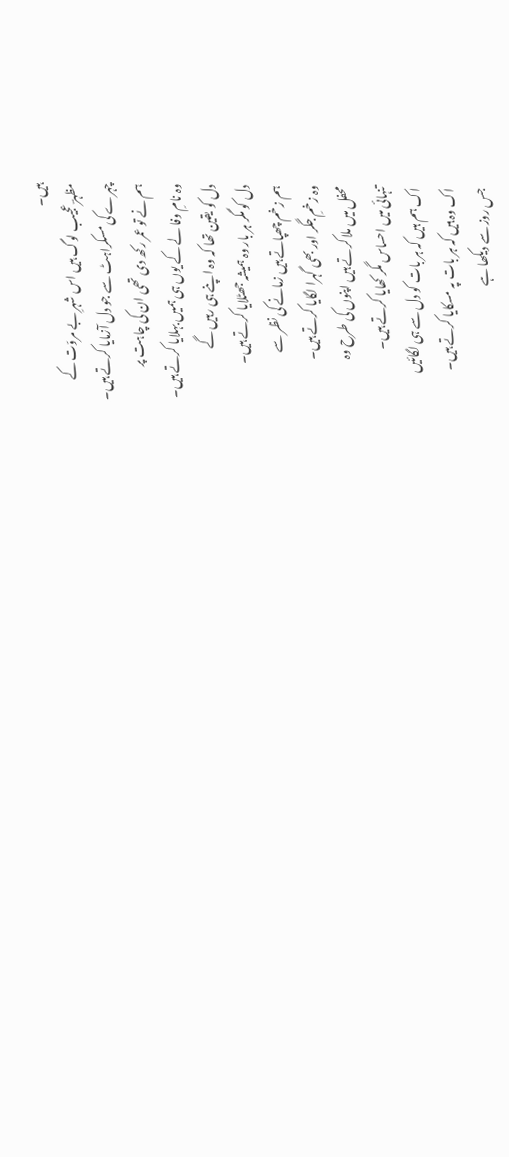ہیں۔
مظہرؔ عجیب لوگ ہیں اس شہرِ بے مروّت کے
چہرے کی مسکراہٹ سے جو دل آزمایا کرتے ہیں۔
ہم نے تو عمر رکھ دی تھی ان کی چاہت پر
وہ نامِ وفا لے کے یوں ہی ہمیں بہلایا کرتے ہیں۔
دل کو یقین تھا کہ وہ اپنے ہی رہیں گے
دل کو مگر ہر بار وہ ہمیشہ جھٹلایا کرتے ہیں۔
ہم زخم چھپاتے ہیں زمانے کی نظر سے
وہ زخمِ جگر اور بھی گہرا لگایا کرتے ہیں۔
محفل میں ملا کرتے ہیں اپنوں کی طرح وہ
تنہائی میں احساس مگر کھایا کرتے ہیں۔
اک ہم ہیں کہ ہر بات کو دل سے ہی لگائیں
اک وہ ہیں کہ ہر بات پہ مسکایا کرتے ہیں۔
جس روز سے دیکھا ہے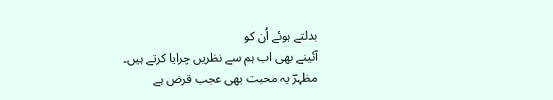بدلتے ہوئے اُن کو
آئینے بھی اب ہم سے نظریں چرایا کرتے ہیں۔
مظہرؔ یہ محبت بھی عجب قرض ہے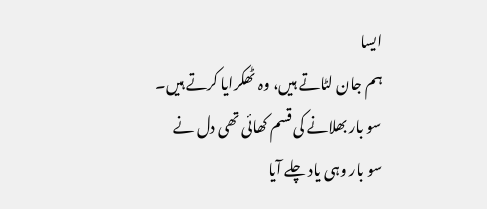ایسا
ہم جان لٹاتے ہیں، وہ ٹھکرایا کرتے ہیں۔
سو بار بھلانے کی قسم کھائی تھی دل نے
سو بار وہی یاد چلے آیا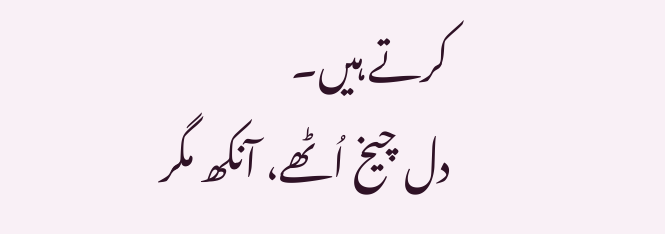کرتے ہیں۔
دل چیخ اُٹھے، آنکھ مگر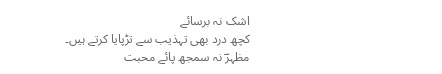اشک نہ برسائے
کچھ درد بھی تہذیب سے تڑپایا کرتے ہیں۔
مظہرؔ نہ سمجھ پائے محبت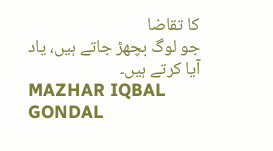کا تقاضا
جو لوگ بچھڑ جاتے ہیں، یاد آیا کرتے ہیں۔
MAZHAR IQBAL GONDAL